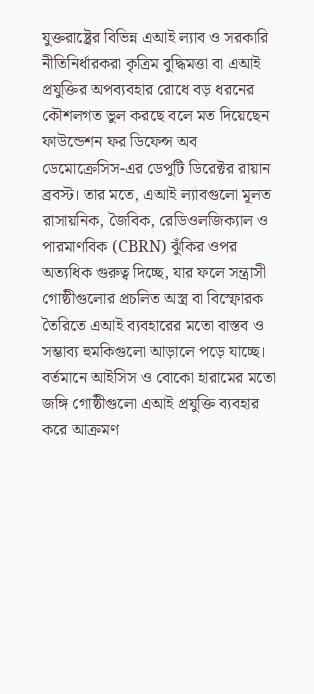যুক্তরাষ্ট্রের বিভিন্ন এআই ল্যাব ও সরকারি নীতিনির্ধারকরা কৃত্রিম বুদ্ধিমত্তা বা এআই প্রযুক্তির অপব্যবহার রোধে বড় ধরনের কৌশলগত ভুল করছে বলে মত দিয়েছেন ফাউন্ডেশন ফর ডিফেন্স অব ডেমোক্রেসিস-এর ডেপুটি ডিরেক্টর রায়ান ব্রবস্ট। তার মতে, এআই ল্যাবগুলো মূলত রাসায়নিক, জৈবিক, রেডিওলজিক্যাল ও পারমাণবিক (CBRN) ঝুঁকির ওপর অত্যধিক গুরুত্ব দিচ্ছে, যার ফলে সন্ত্রাসী গোষ্ঠীগুলোর প্রচলিত অস্ত্র বা বিস্ফোরক তৈরিতে এআই ব্যবহারের মতো বাস্তব ও সম্ভাব্য হুমকিগুলো আড়ালে পড়ে যাচ্ছে।
বর্তমানে আইসিস ও বোকো হারামের মতো জঙ্গি গোষ্ঠীগুলো এআই প্রযুক্তি ব্যবহার করে আক্রমণ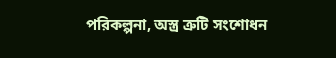পরিকল্পনা, অস্ত্র ত্রুটি সংশোধন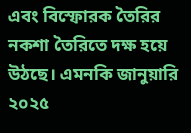এবং বিস্ফোরক তৈরির নকশা তৈরিতে দক্ষ হয়ে উঠছে। এমনকি জানুয়ারি ২০২৫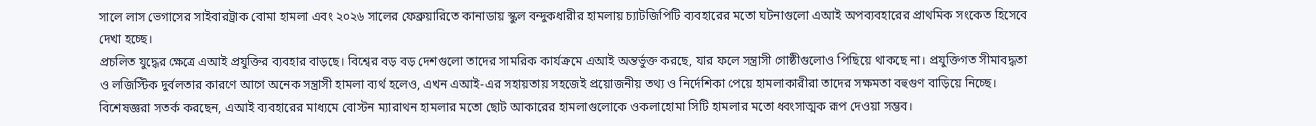সালে লাস ভেগাসের সাইবারট্রাক বোমা হামলা এবং ২০২৬ সালের ফেব্রুয়ারিতে কানাডায় স্কুল বন্দুকধারীর হামলায় চ্যাটজিপিটি ব্যবহারের মতো ঘটনাগুলো এআই অপব্যবহারের প্রাথমিক সংকেত হিসেবে দেখা হচ্ছে।
প্রচলিত যুদ্ধের ক্ষেত্রে এআই প্রযুক্তির ব্যবহার বাড়ছে। বিশ্বের বড় বড় দেশগুলো তাদের সামরিক কার্যক্রমে এআই অন্তর্ভুক্ত করছে, যার ফলে সন্ত্রাসী গোষ্ঠীগুলোও পিছিয়ে থাকছে না। প্রযুক্তিগত সীমাবদ্ধতা ও লজিস্টিক দুর্বলতার কারণে আগে অনেক সন্ত্রাসী হামলা ব্যর্থ হলেও, এখন এআই-এর সহায়তায় সহজেই প্রয়োজনীয় তথ্য ও নির্দেশিকা পেয়ে হামলাকারীরা তাদের সক্ষমতা বহুগুণ বাড়িয়ে নিচ্ছে।
বিশেষজ্ঞরা সতর্ক করছেন, এআই ব্যবহারের মাধ্যমে বোস্টন ম্যারাথন হামলার মতো ছোট আকারের হামলাগুলোকে ওকলাহোমা সিটি হামলার মতো ধ্বংসাত্মক রূপ দেওয়া সম্ভব।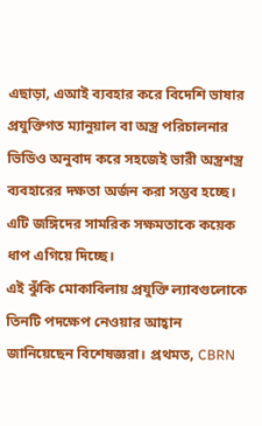এছাড়া, এআই ব্যবহার করে বিদেশি ভাষার প্রযুক্তিগত ম্যানুয়াল বা অস্ত্র পরিচালনার ভিডিও অনুবাদ করে সহজেই ভারী অস্ত্রশস্ত্র ব্যবহারের দক্ষতা অর্জন করা সম্ভব হচ্ছে। এটি জঙ্গিদের সামরিক সক্ষমতাকে কয়েক ধাপ এগিয়ে দিচ্ছে।
এই ঝুঁকি মোকাবিলায় প্রযুক্তি ল্যাবগুলোকে তিনটি পদক্ষেপ নেওয়ার আহ্বান জানিয়েছেন বিশেষজ্ঞরা। প্রথমত, CBRN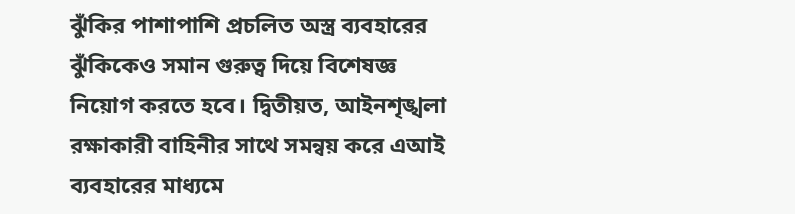ঝুঁকির পাশাপাশি প্রচলিত অস্ত্র ব্যবহারের ঝুঁকিকেও সমান গুরুত্ব দিয়ে বিশেষজ্ঞ নিয়োগ করতে হবে। দ্বিতীয়ত, আইনশৃঙ্খলা রক্ষাকারী বাহিনীর সাথে সমন্বয় করে এআই ব্যবহারের মাধ্যমে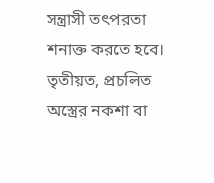সন্ত্রাসী তৎপরতা শনাক্ত করতে হবে। তৃতীয়ত, প্রচলিত অস্ত্রের নকশা বা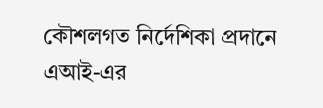কৌশলগত নির্দেশিকা প্রদানে এআই-এর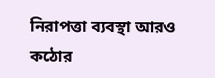নিরাপত্তা ব্যবস্থা আরও কঠোর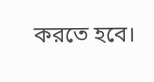করতে হবে।